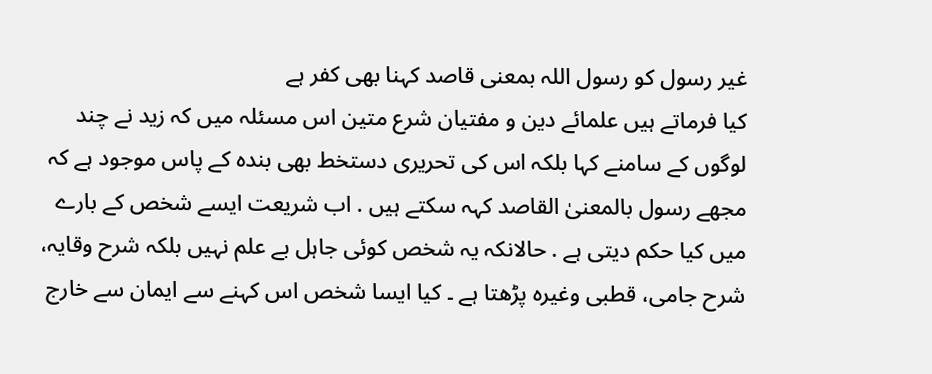غیر رسول کو رسول اللہ بمعنی قاصد کہنا بھی کفر ہے
کیا فرماتے ہیں علمائے دین و مفتیان شرع متین اس مسئلہ میں کہ زید نے چند لوگوں کے سامنے کہا بلکہ اس کی تحریری دستخط بھی بندہ کے پاس موجود ہے کہ مجھے رسول بالمعنیٰ القاصد کہہ سکتے ہیں . اب شریعت ایسے شخص کے بارے میں کیا حکم دیتی ہے . حالانکہ یہ شخص کوئی جاہل بے علم نہیں بلکہ شرح وقایہ، شرح جامی، قطبی وغیرہ پڑھتا ہے ۔ کیا ایسا شخص اس کہنے سے ایمان سے خارج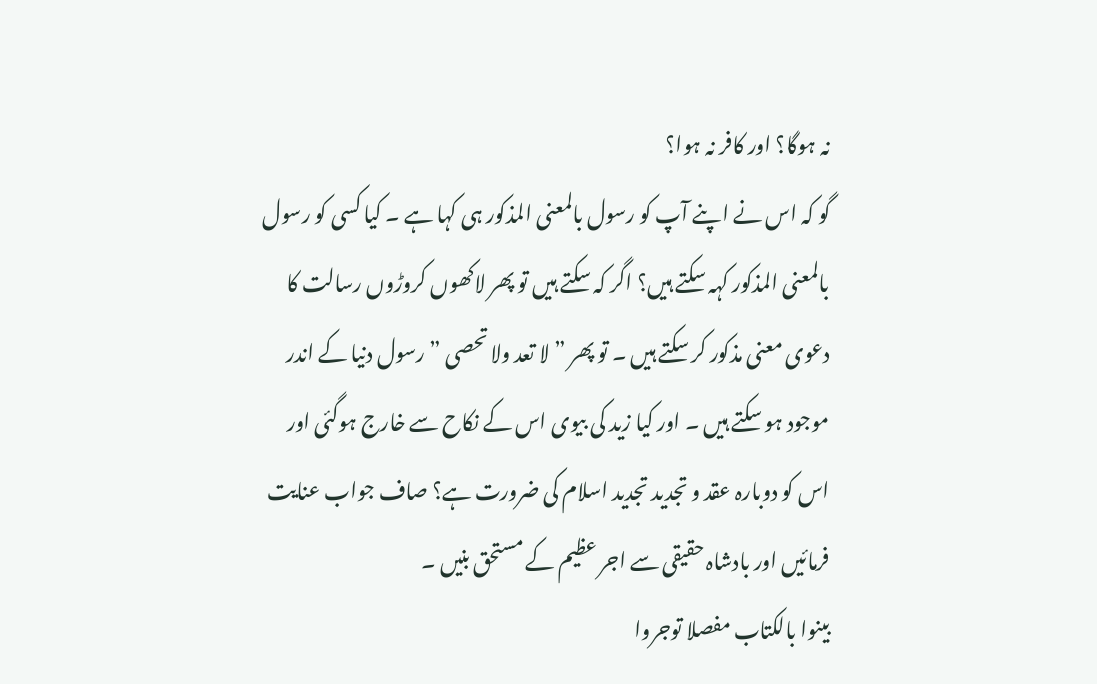نہ ہوگا؟ اور کافر نہ ہوا؟
گو کہ اس نے اپنے آپ کو رسول بالمعنی المذکور ہی کہا ہے ۔ کیا کسی کو رسول بالمعنی المذکور کہہ سکتے ہیں؟ اگر کہ سکتے ہیں تو پھر لاکھوں کروڑوں رسالت کا دعوی معنی مذکور کر سکتے ہیں ۔ تو پھر ” لا تعد ولا تحصی ” رسول دنیا کے اندر موجود ہو سکتے ہیں ۔ اور کیا زید کی بیوی اس کے نکاح سے خارج ہوگئی اور اس کو دوبارہ عقد و تجدید تجدید اسلام کی ضرورت ہے؟ صاف جواب عنایت فرمائیں اور بادشاہ حقیقی سے اجر عظیم کے مستحق بنیں ۔
بینوا بالکتاب مفصلا توجروا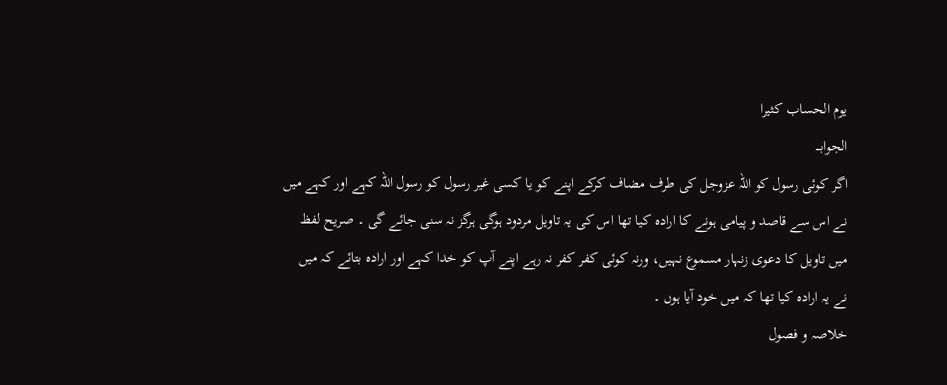یوم الحساب کثیرا
الجوابـــ
اگر کوئی رسول کو اللہ عزوجل کی طرف مضاف کرکے اپنے کو یا کسی غیر رسول کو رسول اللہ کہے اور کہے میں نے اس سے قاصد و پیامی ہونے کا ارادہ کیا تھا اس کی یہ تاویل مردود ہوگی ہرگز نہ سنی جائے گی ۔ صریح لفظ میں تاویل کا دعوی زنہار مسموع نہیں، ورنہ کوئی کفر کفر نہ رہے اپنے آپ کو خدا کہے اور ارادہ بتائے کہ میں نے یہ ارادہ کیا تھا کہ میں خود آیا ہوں ۔
خلاصہ و فصول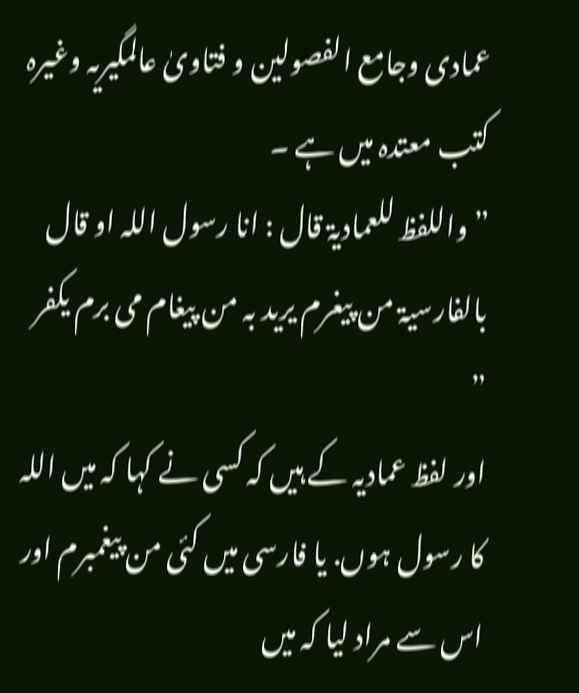عمادی وجامع الفصولین و فتاویٰ عالمگیریہ وغیرہ کتب معتدہ میں ہے ۔
” واللفظ للعمادیۃ قال : انا رسول اللہ او قال بالفارسیۃ من پیغرم یرید بہ من پیغام می برم یکفر ”
اور لفظ عمادیہ کے ہیں کہ کسی نے کہا کہ میں اللہ کا رسول ہوں. یا فارسی میں کئی من پیغمبرم اور اس سے مراد لیا کہ میں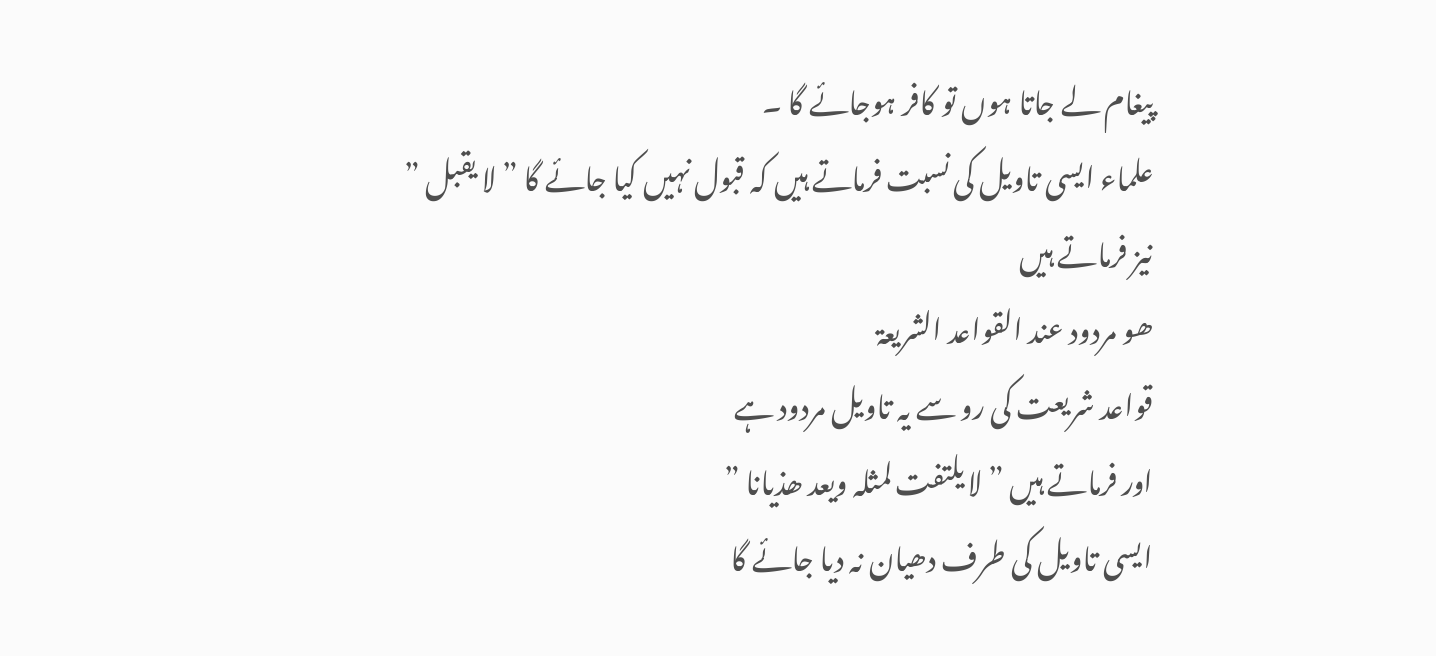پیغام لے جاتا ہوں تو کافر ہوجائے گا ۔
علماء ایسی تاویل کی نسبت فرماتے ہیں کہ قبول نہیں کیا جائے گا ” لا یقبل ”
نیز فرماتے ہیں
ھو مردود عند القواعد الشریعۃ
قواعد شریعت کی رو سے یہ تاویل مردود ہے
اور فرماتے ہیں ” لا یلتفت لمثلہ ویعد ھذیانا ”
ایسی تاویل کی طرف دھیان نہ دیا جائے گا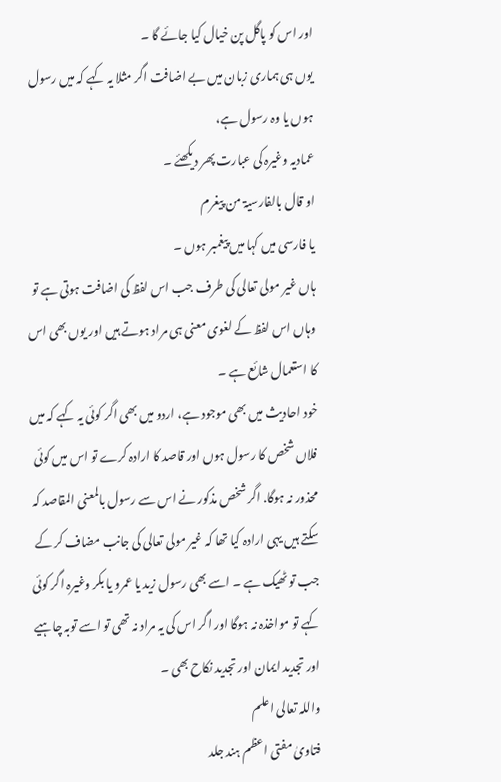اور اس کو پاگل پن خیال کیا جائے گا ۔
یوں ہی ہماری زبان میں بے اضافت اگر مثلا یہ کہے کہ میں رسول ہوں یا وہ رسول ہے،
عمادیہ وغیرہ کی عبارت پھر دیکھئے ۔
او قال بالفارسیۃ من پیغرم
یا فارسی میں کہا میں پیغمبر ہوں ۔
ہاں غیر مولی تعالی کی طرف جب اس لفظ کی اضافت ہوتی ہے تو وہاں اس لفظ کے لغوی معنی ہی مراد ہوتے ہیں اور یوں بھی اس کا استعمال شائع ہے ۔
خود احادیث میں بھی موجود ہے، اردو میں بھی اگر کوئی یہ کہے کہ میں فلاں شخص کا رسول ہوں اور قاصد کا ارادہ کرے تو اس میں کوئی محذور نہ ہوگا. اگر شخص مذکور نے اس سے رسول بالمعنی المقاصد کہ سکتے ہیں یہی ارادہ کیا تھا کہ غیر مولی تعالی کی جانب مضاف کر کے جب تو ٹھیک ہے ۔ اسے بھی رسول زید یا عمرو یا بکر وغیرہ اگر کوئی کہے تو مواخذہ نہ ہوگا اور اگر اس کی یہ مراد نہ تھی تو اسے توبہ چاہیے اور تجدید ایمان اور تجدید نکاح بھی ۔
واللہ تعالی اعلم
فتاویٰ مفتی اعظم ہند جلد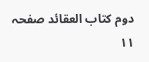دوم کتاب العقائد صفحہ ١١